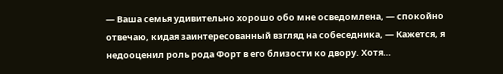— Ваша семья удивительно хорошо обо мне осведомлена, — спокойно отвечаю, кидая заинтересованный взгляд на собеседника, — Кажется, я недооценил роль рода Форт в его близости ко двору. Хотя…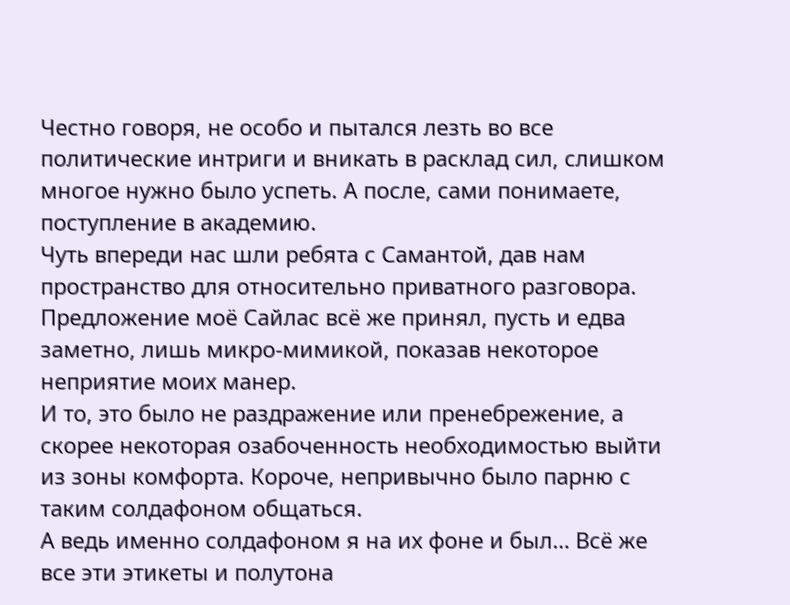Честно говоря, не особо и пытался лезть во все политические интриги и вникать в расклад сил, слишком многое нужно было успеть. А после, сами понимаете, поступление в академию.
Чуть впереди нас шли ребята с Самантой, дав нам пространство для относительно приватного разговора. Предложение моё Сайлас всё же принял, пусть и едва заметно, лишь микро-мимикой, показав некоторое неприятие моих манер.
И то, это было не раздражение или пренебрежение, а скорее некоторая озабоченность необходимостью выйти из зоны комфорта. Короче, непривычно было парню с таким солдафоном общаться.
А ведь именно солдафоном я на их фоне и был… Всё же все эти этикеты и полутона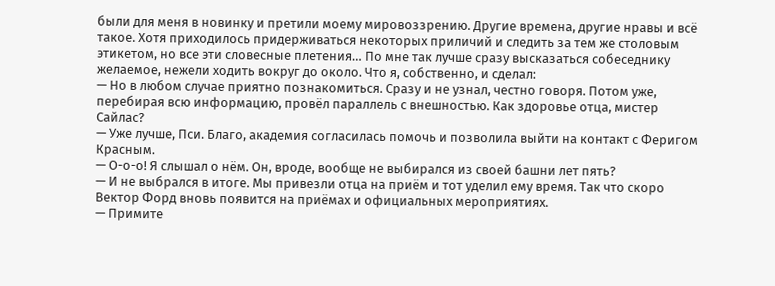были для меня в новинку и претили моему мировоззрению. Другие времена, другие нравы и всё такое. Хотя приходилось придерживаться некоторых приличий и следить за тем же столовым этикетом, но все эти словесные плетения… По мне так лучше сразу высказаться собеседнику желаемое, нежели ходить вокруг до около. Что я, собственно, и сделал:
— Но в любом случае приятно познакомиться. Сразу и не узнал, честно говоря. Потом уже, перебирая всю информацию, провёл параллель с внешностью. Как здоровье отца, мистер Сайлас?
— Уже лучше, Пси. Благо, академия согласилась помочь и позволила выйти на контакт с Феригом Красным.
— О-о-о! Я слышал о нём. Он, вроде, вообще не выбирался из своей башни лет пять?
— И не выбрался в итоге. Мы привезли отца на приём и тот уделил ему время. Так что скоро Вектор Форд вновь появится на приёмах и официальных мероприятиях.
— Примите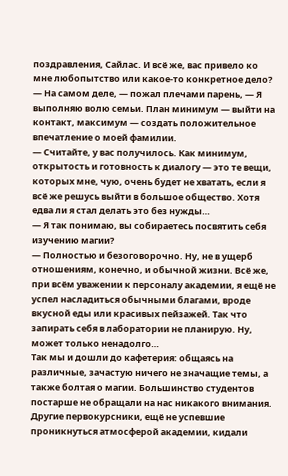поздравления, Сайлас. И всё же, вас привело ко мне любопытство или какое-то конкретное дело?
— На самом деле, — пожал плечами парень, — Я выполняю волю семьи. План минимум — выйти на контакт, максимум — создать положительное впечатление о моей фамилии.
— Считайте, у вас получилось. Как минимум, открытость и готовность к диалогу — это те вещи, которых мне, чую, очень будет не хватать, если я всё же решусь выйти в большое общество. Хотя едва ли я стал делать это без нужды…
— Я так понимаю, вы собираетесь посвятить себя изучению магии?
— Полностью и безоговорочно. Ну, не в ущерб отношениям, конечно, и обычной жизни. Всё же, при всём уважении к персоналу академии, я ещё не успел насладиться обычными благами, вроде вкусной еды или красивых пейзажей. Так что запирать себя в лаборатории не планирую. Ну, может только ненадолго…
Так мы и дошли до кафетерия: общаясь на различные, зачастую ничего не значащие темы, а также болтая о магии. Большинство студентов постарше не обращали на нас никакого внимания. Другие первокурсники, ещё не успевшие проникнуться атмосферой академии, кидали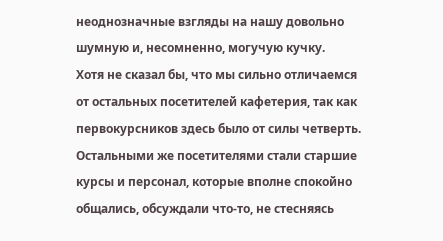неоднозначные взгляды на нашу довольно шумную и, несомненно, могучую кучку.
Хотя не сказал бы, что мы сильно отличаемся от остальных посетителей кафетерия, так как первокурсников здесь было от силы четверть. Остальными же посетителями стали старшие курсы и персонал, которые вполне спокойно общались, обсуждали что-то, не стесняясь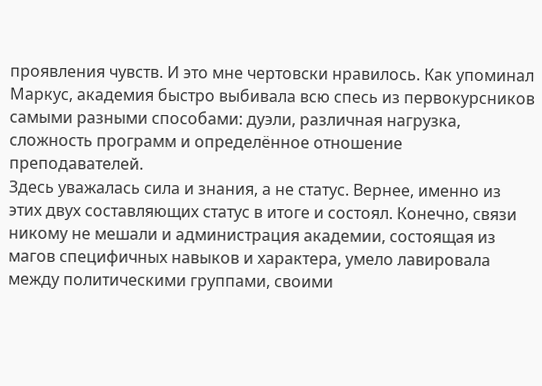проявления чувств. И это мне чертовски нравилось. Как упоминал Маркус, академия быстро выбивала всю спесь из первокурсников самыми разными способами: дуэли, различная нагрузка, сложность программ и определённое отношение преподавателей.
Здесь уважалась сила и знания, а не статус. Вернее, именно из этих двух составляющих статус в итоге и состоял. Конечно, связи никому не мешали и администрация академии, состоящая из магов специфичных навыков и характера, умело лавировала между политическими группами, своими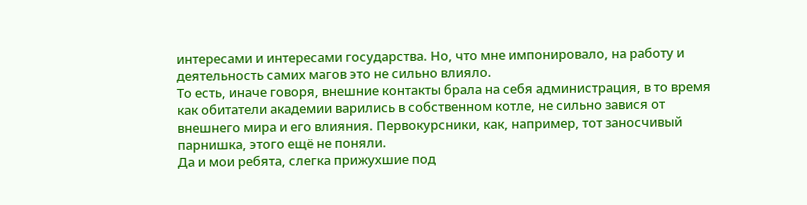интересами и интересами государства. Но, что мне импонировало, на работу и деятельность самих магов это не сильно влияло.
То есть, иначе говоря, внешние контакты брала на себя администрация, в то время как обитатели академии варились в собственном котле, не сильно завися от внешнего мира и его влияния. Первокурсники, как, например, тот заносчивый парнишка, этого ещё не поняли.
Да и мои ребята, слегка прижухшие под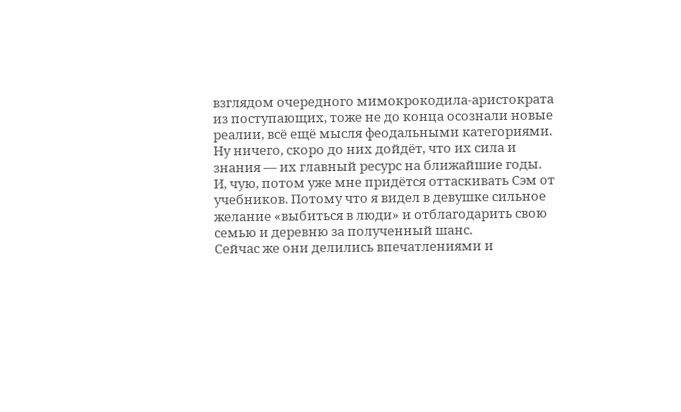взглядом очередного мимокрокодила-аристократа из поступающих, тоже не до конца осознали новые реалии, всё ещё мысля феодальными категориями. Ну ничего, скоро до них дойдёт, что их сила и знания — их главный ресурс на ближайшие годы. И, чую, потом уже мне придётся оттаскивать Сэм от учебников. Потому что я видел в девушке сильное желание «выбиться в люди» и отблагодарить свою семью и деревню за полученный шанс.
Сейчас же они делились впечатлениями и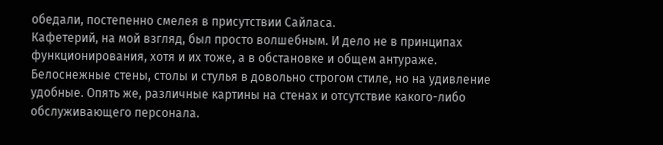обедали, постепенно смелея в присутствии Сайласа.
Кафетерий, на мой взгляд, был просто волшебным. И дело не в принципах функционирования, хотя и их тоже, а в обстановке и общем антураже. Белоснежные стены, столы и стулья в довольно строгом стиле, но на удивление удобные. Опять же, различные картины на стенах и отсутствие какого-либо обслуживающего персонала.